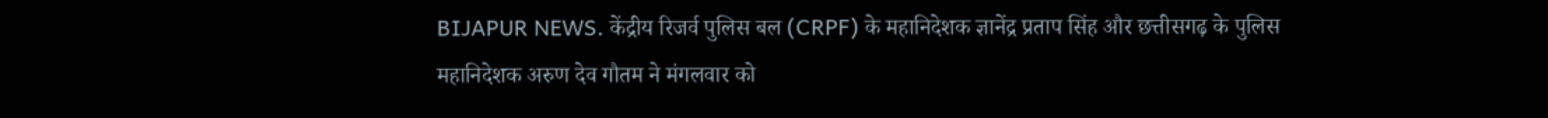BIJAPUR NEWS. केंद्रीय रिजर्व पुलिस बल (CRPF) के महानिदेशक ज्ञानेंद्र प्रताप सिंह और छत्तीसगढ़ के पुलिस महानिदेशक अरुण देव गौतम ने मंगलवार को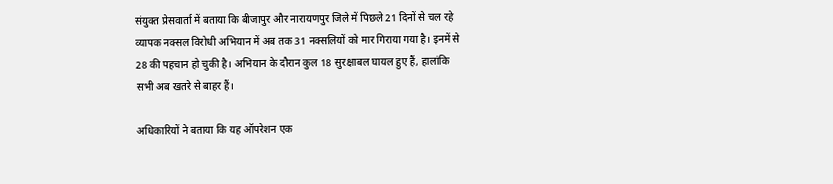संयुक्त प्रेसवार्ता में बताया कि बीजापुर और नारायणपुर जिले में पिछले 21 दिनों से चल रहे व्यापक नक्सल विरोधी अभियान में अब तक 31 नक्सलियों को मार गिराया गया है। इनमें से 28 की पहचान हो चुकी है। अभियान के दौरान कुल 18 सुरक्षाबल घायल हुए हैं, हालांकि सभी अब खतरे से बाहर हैं।

अधिकारियों ने बताया कि यह ऑपरेशन एक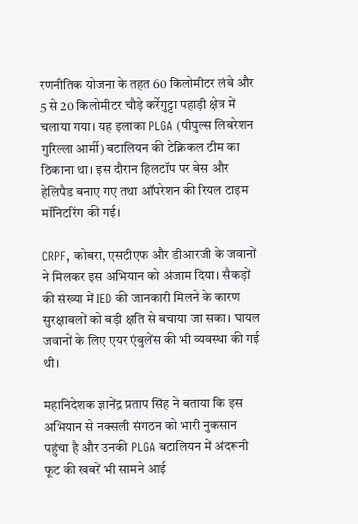रणनीतिक योजना के तहत 60 किलोमीटर लंबे और 5 से 20 किलोमीटर चौड़े कर्रेगुट्टा पहाड़ी क्षेत्र में चलाया गया। यह इलाका PLGA (पीपुल्स लिबरेशन गुरिल्ला आर्मी) बटालियन की टेक्निकल टीम का ठिकाना था। इस दौरान हिलटॉप पर बेस और हेलिपैड बनाए गए तथा ऑपरेशन की रियल टाइम मॉनिटरिंग की गई।

CRPF, कोबरा, एसटीएफ और डीआरजी के जवानों ने मिलकर इस अभियान को अंजाम दिया। सैकड़ों की संख्या में IED की जानकारी मिलने के कारण सुरक्षाबलों को बड़ी क्षति से बचाया जा सका। घायल जवानों के लिए एयर एंबुलेंस की भी व्यवस्था की गई थी।

महानिदेशक ज्ञानेंद्र प्रताप सिंह ने बताया कि इस अभियान से नक्सली संगठन को भारी नुकसान पहुंचा है और उनकी PLGA बटालियन में अंदरूनी फूट की खबरें भी सामने आई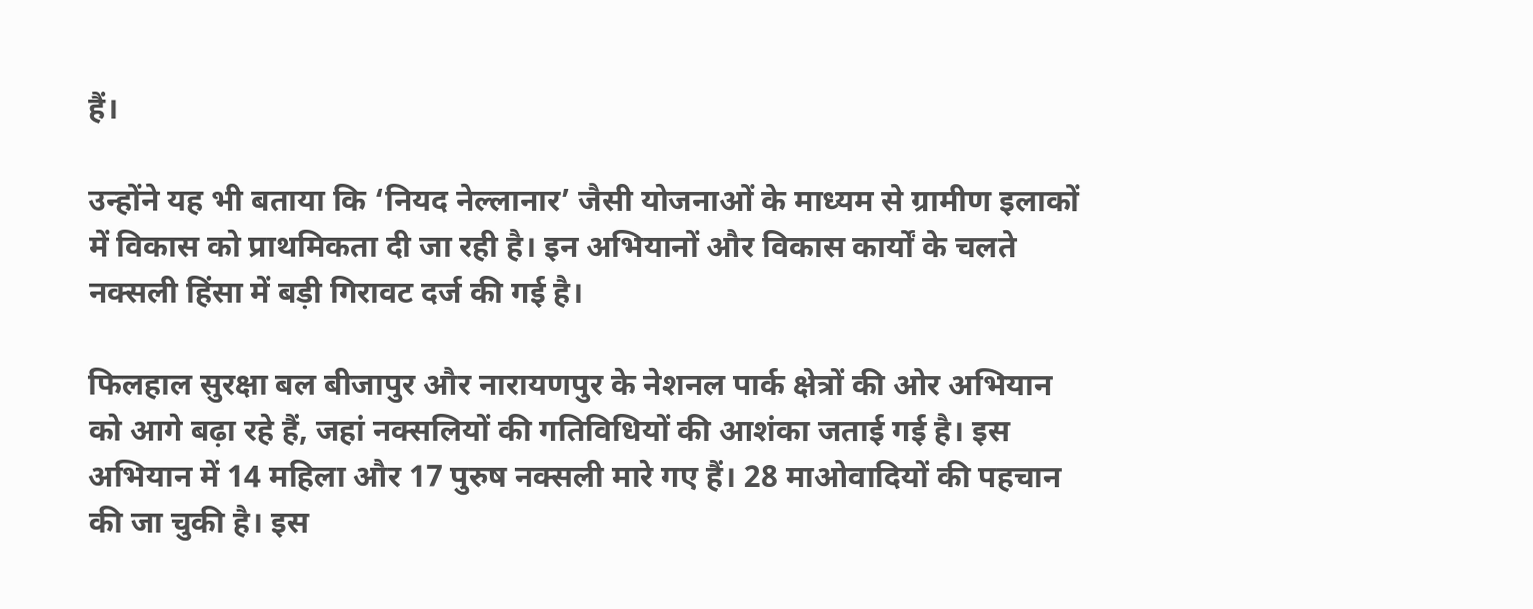हैं।

उन्होंने यह भी बताया कि ‘नियद नेल्लानार’ जैसी योजनाओं के माध्यम से ग्रामीण इलाकों में विकास को प्राथमिकता दी जा रही है। इन अभियानों और विकास कार्यों के चलते नक्सली हिंसा में बड़ी गिरावट दर्ज की गई है।

फिलहाल सुरक्षा बल बीजापुर और नारायणपुर के नेशनल पार्क क्षेत्रों की ओर अभियान को आगे बढ़ा रहे हैं, जहां नक्सलियों की गतिविधियों की आशंका जताई गई है। इस अभियान में 14 महिला और 17 पुरुष नक्सली मारे गए हैं। 28 माओवादियों की पहचान की जा चुकी है। इस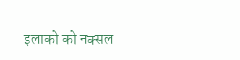इलाको को नक्सल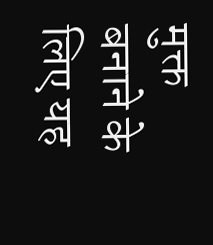मुक्त बनाने के लिए यह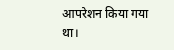आपरेशन किया गया था।